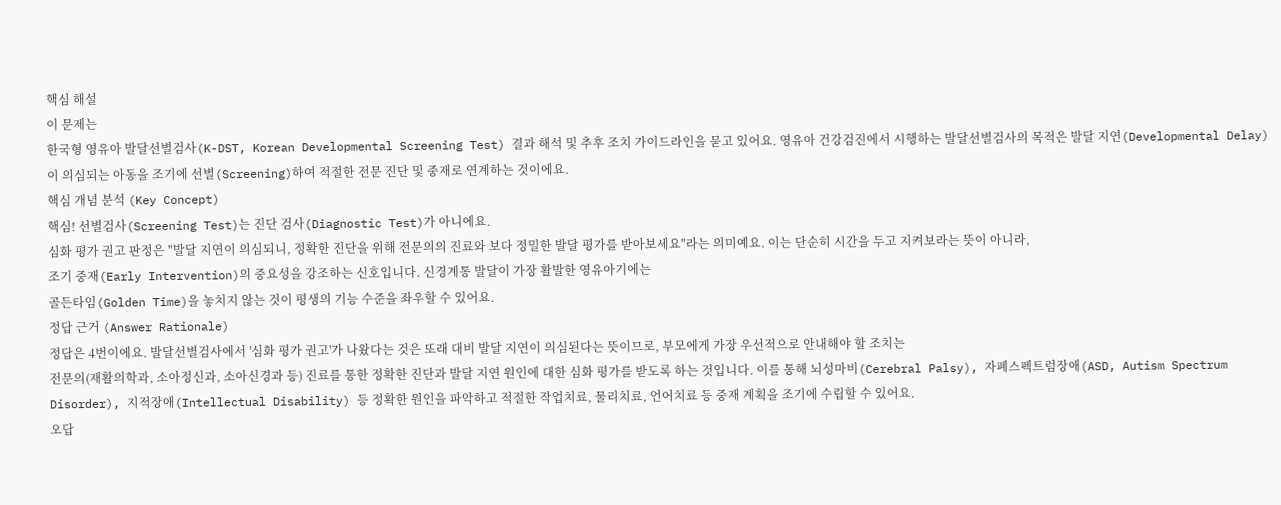핵심 해설
이 문제는
한국형 영유아 발달선별검사(K-DST, Korean Developmental Screening Test) 결과 해석 및 추후 조치 가이드라인을 묻고 있어요. 영유아 건강검진에서 시행하는 발달선별검사의 목적은 발달 지연(Developmental Delay)이 의심되는 아동을 조기에 선별(Screening)하여 적절한 전문 진단 및 중재로 연계하는 것이에요.
핵심 개념 분석 (Key Concept)
핵심! 선별검사(Screening Test)는 진단 검사(Diagnostic Test)가 아니에요.
심화 평가 권고 판정은 "발달 지연이 의심되니, 정확한 진단을 위해 전문의의 진료와 보다 정밀한 발달 평가를 받아보세요"라는 의미예요. 이는 단순히 시간을 두고 지켜보라는 뜻이 아니라,
조기 중재(Early Intervention)의 중요성을 강조하는 신호입니다. 신경계통 발달이 가장 활발한 영유아기에는
골든타임(Golden Time)을 놓치지 않는 것이 평생의 기능 수준을 좌우할 수 있어요.
정답 근거 (Answer Rationale)
정답은 4번이에요. 발달선별검사에서 '심화 평가 권고'가 나왔다는 것은 또래 대비 발달 지연이 의심된다는 뜻이므로, 부모에게 가장 우선적으로 안내해야 할 조치는
전문의(재활의학과, 소아정신과, 소아신경과 등) 진료를 통한 정확한 진단과 발달 지연 원인에 대한 심화 평가를 받도록 하는 것입니다. 이를 통해 뇌성마비(Cerebral Palsy), 자폐스펙트럼장애(ASD, Autism Spectrum Disorder), 지적장애(Intellectual Disability) 등 정확한 원인을 파악하고 적절한 작업치료, 물리치료, 언어치료 등 중재 계획을 조기에 수립할 수 있어요.
오답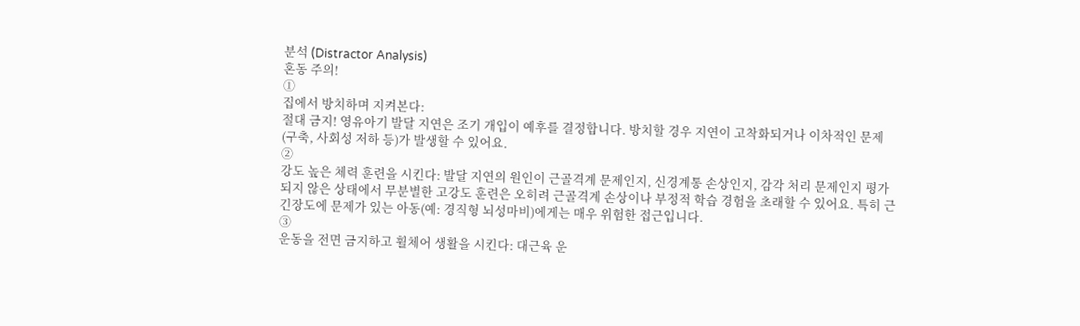분석 (Distractor Analysis)
혼동 주의!
①
집에서 방치하며 지켜본다:
절대 금지! 영유아기 발달 지연은 조기 개입이 예후를 결정합니다. 방치할 경우 지연이 고착화되거나 이차적인 문제(구축, 사회성 저하 등)가 발생할 수 있어요.
②
강도 높은 체력 훈련을 시킨다: 발달 지연의 원인이 근골격계 문제인지, 신경계통 손상인지, 감각 처리 문제인지 평가되지 않은 상태에서 무분별한 고강도 훈련은 오히려 근골격계 손상이나 부정적 학습 경험을 초래할 수 있어요. 특히 근긴장도에 문제가 있는 아동(예: 경직형 뇌성마비)에게는 매우 위험한 접근입니다.
③
운동을 전면 금지하고 휠체어 생활을 시킨다: 대근육 운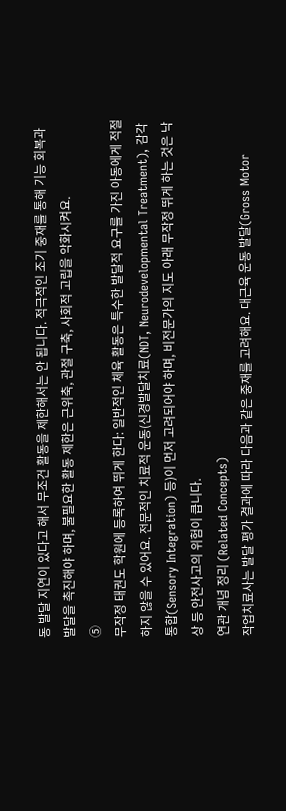동 발달 지연이 있다고 해서 무조건 활동을 제한해서는 안 됩니다. 적극적인 조기 중재를 통해 기능 회복과 발달을 촉진해야 하며, 불필요한 활동 제한은 근위축, 관절 구축, 사회적 고립을 악화시켜요.
⑤
무작정 태권도 학원에 등록하여 뛰게 한다: 일반적인 체육 활동은 특수한 발달적 요구를 가진 아동에게 적절하지 않을 수 있어요. 전문적인 치료적 운동(신경발달치료(NDT, Neurodevelopmental Treatment), 감각통합(Sensory Integration) 등)이 먼저 고려되어야 하며, 비전문가의 지도 아래 무작정 뛰게 하는 것은 낙상 등 안전사고의 위험이 큽니다.
연관 개념 정리 (Related Concepts)
작업치료사는 발달 평가 결과에 따라 다음과 같은 중재를 고려해요. 대근육 운동 발달(Gross Motor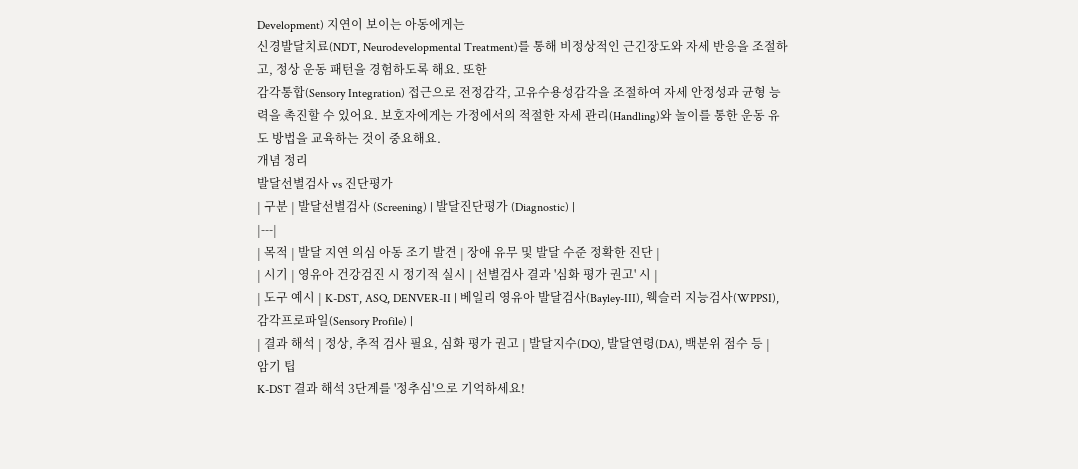Development) 지연이 보이는 아동에게는
신경발달치료(NDT, Neurodevelopmental Treatment)를 통해 비정상적인 근긴장도와 자세 반응을 조절하고, 정상 운동 패턴을 경험하도록 해요. 또한
감각통합(Sensory Integration) 접근으로 전정감각, 고유수용성감각을 조절하여 자세 안정성과 균형 능력을 촉진할 수 있어요. 보호자에게는 가정에서의 적절한 자세 관리(Handling)와 놀이를 통한 운동 유도 방법을 교육하는 것이 중요해요.
개념 정리
발달선별검사 vs 진단평가
| 구분 | 발달선별검사 (Screening) | 발달진단평가 (Diagnostic) |
|---|
| 목적 | 발달 지연 의심 아동 조기 발견 | 장애 유무 및 발달 수준 정확한 진단 |
| 시기 | 영유아 건강검진 시 정기적 실시 | 선별검사 결과 '심화 평가 권고' 시 |
| 도구 예시 | K-DST, ASQ, DENVER-II | 베일리 영유아 발달검사(Bayley-III), 웩슬러 지능검사(WPPSI), 감각프로파일(Sensory Profile) |
| 결과 해석 | 정상, 추적 검사 필요, 심화 평가 권고 | 발달지수(DQ), 발달연령(DA), 백분위 점수 등 |
암기 팁
K-DST 결과 해석 3단계를 '정추심'으로 기억하세요!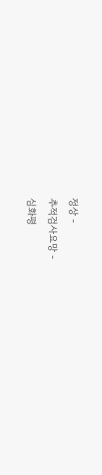정상 -
추적검사요망 -
심화평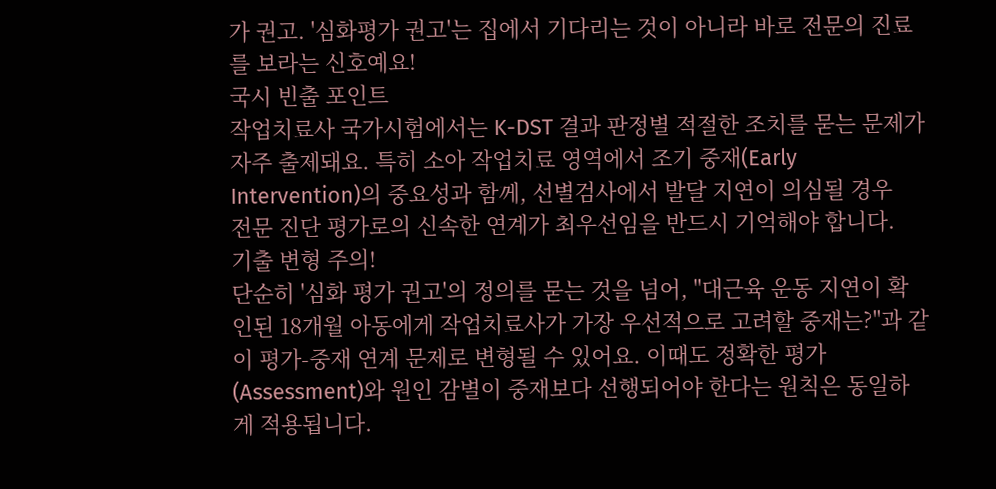가 권고. '심화평가 권고'는 집에서 기다리는 것이 아니라 바로 전문의 진료를 보라는 신호예요!
국시 빈출 포인트
작업치료사 국가시험에서는 K-DST 결과 판정별 적절한 조치를 묻는 문제가 자주 출제돼요. 특히 소아 작업치료 영역에서 조기 중재(Early Intervention)의 중요성과 함께, 선별검사에서 발달 지연이 의심될 경우
전문 진단 평가로의 신속한 연계가 최우선임을 반드시 기억해야 합니다.
기출 변형 주의!
단순히 '심화 평가 권고'의 정의를 묻는 것을 넘어, "대근육 운동 지연이 확인된 18개월 아동에게 작업치료사가 가장 우선적으로 고려할 중재는?"과 같이 평가-중재 연계 문제로 변형될 수 있어요. 이때도 정확한 평가(Assessment)와 원인 감별이 중재보다 선행되어야 한다는 원칙은 동일하게 적용됩니다.